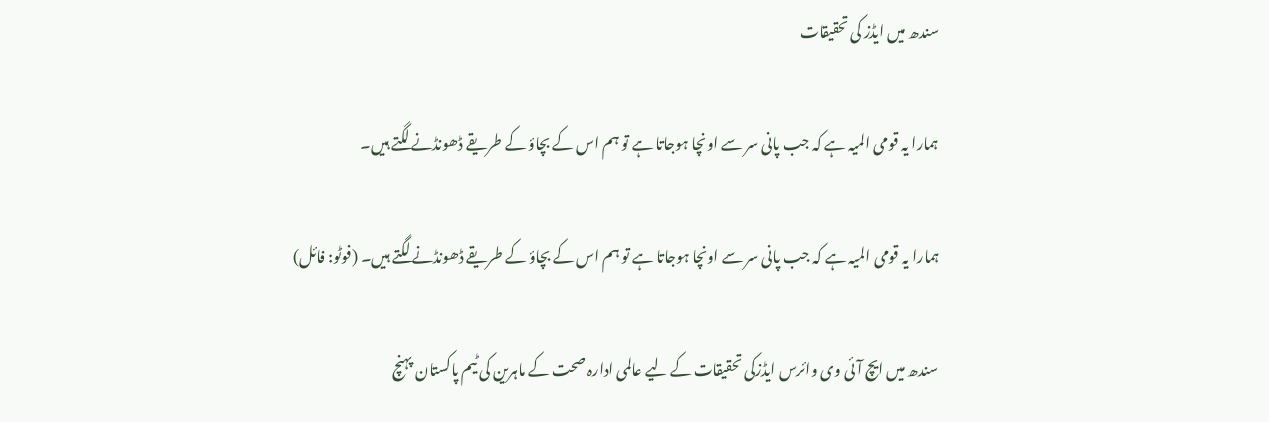سندھ میں ایڈز کی تحقیقات

ہمارا یہ قومی المیہ ہے کہ جب پانی سر سے اونچا ہوجاتا ہے تو ہم اس کے بچاؤ کے طریقے ڈھونڈنے لگتے ہیں۔

ہمارا یہ قومی المیہ ہے کہ جب پانی سر سے اونچا ہوجاتا ہے تو ہم اس کے بچاؤ کے طریقے ڈھونڈنے لگتے ہیں۔ (فوٹو: فائل)

سندھ میں ایچ آئی وی وائرس ایڈزکی تحقیقات کے لیے عالمی ادارہ صحت کے ماہرین کی ٹیم پاکستان پہنچ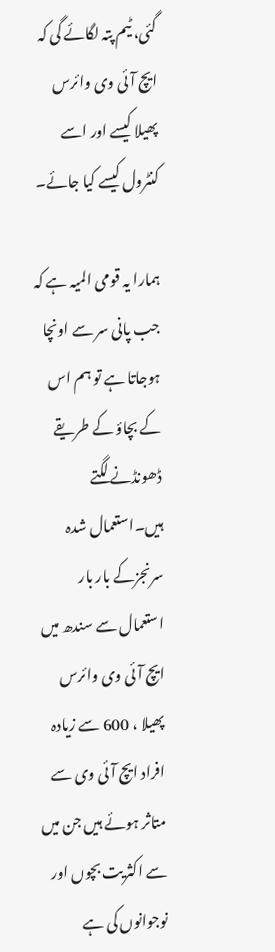گئی، ٹیم پتہ لگائے گی کہ ایچ آئی وی وائرس پھیلا کیسے اور اسے کنٹرول کیسے کیا جائے۔

ہمارا یہ قومی المیہ ہے کہ جب پانی سر سے اونچا ہوجاتا ہے تو ہم اس کے بچاؤ کے طریقے ڈھونڈنے لگتے ہیں۔استعمال شدہ سرنجزکے بار بار استعمال سے سندھ میں ایچ آئی وی وائرس پھیلا ، 600 سے زیادہ افراد ایچ آئی وی سے متاثر ہوئے ہیں جن میں سے اکثریت بچوں اور نوجوانوں کی ہے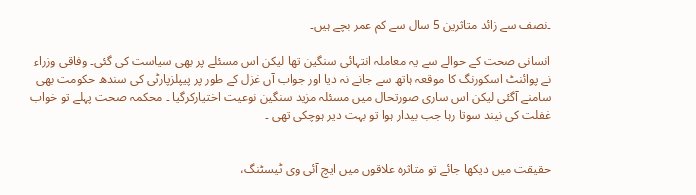۔نصف سے زائد متاثرین 5 سال سے کم عمر بچے ہیں۔

انسانی صحت کے حوالے سے یہ معاملہ انتہائی سنگین تھا لیکن اس مسئلے پر بھی سیاست کی گئی۔ وفاقی وزراء نے پوائنٹ اسکورنگ کا موقعہ ہاتھ سے جانے نہ دیا اور جواب آں غزل کے طور پر پیپلزپارٹی کی سندھ حکومت بھی سامنے آگئی لیکن اس ساری صورتحال میں مسئلہ مزید سنگین نوعیت اختیارکرگیا ۔ محکمہ صحت پہلے تو خواب غفلت کی نیند سوتا رہا جب بیدار ہوا تو بہت دیر ہوچکی تھی ۔


حقیقت میں دیکھا جائے تو متاثرہ علاقوں میں ایچ آئی وی ٹیسٹنگ،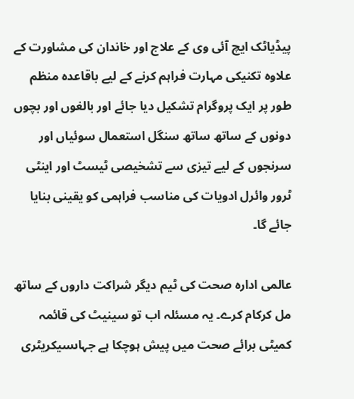پیڈیاٹک ایچ آئی وی کے علاج اور خاندان کی مشاورت کے علاوہ تکنیکی مہارت فراہم کرنے کے لیے باقاعدہ منظم طور پر ایک پروگرام تشکیل دیا جائے اور بالغوں اور بچوں دونوں کے ساتھ ساتھ سنگل استعمال سوئیاں اور سرنجوں کے لیے تیزی سے تشخیصی ٹیسٹ اور اینٹی ٹرور وائرل ادویات کی مناسب فراہمی کو یقینی بنایا جائے گا۔

عالمی ادارہ صحت کی ٹیم دیگر شراکت داروں کے ساتھ مل کرکام کرے۔ یہ مسئلہ اب تو سینیٹ کی قائمہ کمیٹی برائے صحت میں پیش ہوچکا ہے جہاںسیکریٹری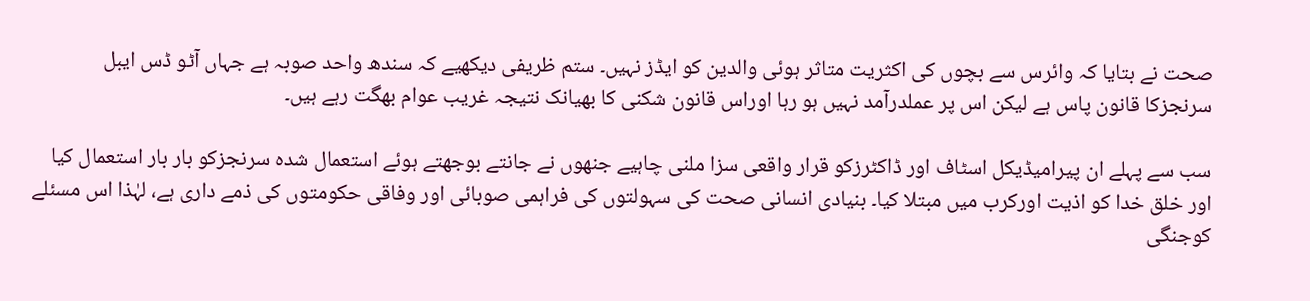صحت نے بتایا کہ وائرس سے بچوں کی اکثریت متاثر ہوئی والدین کو ایڈز نہیں۔ ستم ظریفی دیکھیے کہ سندھ واحد صوبہ ہے جہاں آٹو ڈس ایبل سرنجزکا قانون پاس ہے لیکن اس پر عملدرآمد نہیں ہو رہا اوراس قانون شکنی کا بھیانک نتیجہ غریب عوام بھگت رہے ہیں۔

سب سے پہلے ان پیرامیڈیکل اسٹاف اور ڈاکٹرزکو قرار واقعی سزا ملنی چاہیے جنھوں نے جانتے بوجھتے ہوئے استعمال شدہ سرنجزکو بار بار استعمال کیا اور خلق خدا کو اذیت اورکرب میں مبتلا کیا۔ بنیادی انسانی صحت کی سہولتوں کی فراہمی صوبائی اور وفاقی حکومتوں کی ذمے داری ہے، لہٰذا اس مسئلے کوجنگی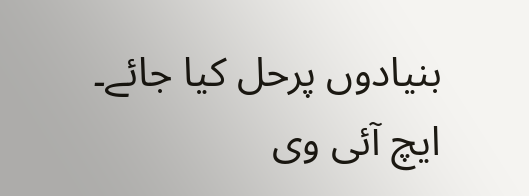بنیادوں پرحل کیا جائے۔ ایچ آئی وی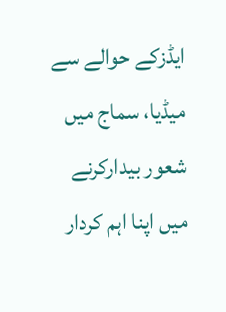ایڈزکے حوالے سے میڈیا، سماج میں شعور بیدارکرنے میں اپنا اہم کردار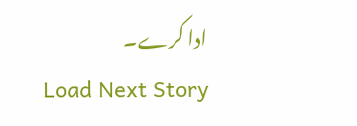ادا کرے۔
Load Next Story